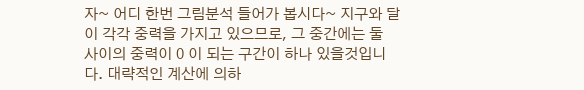자~ 어디 한번 그림분석 들어가 봅시다~ 지구와 달이 각각 중력을 가지고 있으므로, 그 중간에는 둘 사이의 중력이 0 이 되는 구간이 하나 있을것입니다. 대략적인 계산에 의하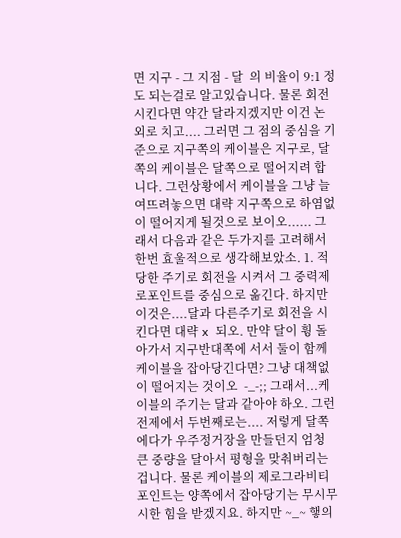면 지구 - 그 지점 - 달  의 비율이 9:1 정도 되는걸로 알고있습니다. 물론 회전시킨다면 약간 달라지겠지만 이건 논외로 치고.... 그러면 그 점의 중심을 기준으로 지구쪽의 케이블은 지구로, 달쪽의 케이블은 달쪽으로 떨어지려 합니다. 그런상황에서 케이블을 그냥 늘여뜨려놓으면 대략 지구쪽으로 하염없이 떨어지게 될것으로 보이오...... 그래서 다음과 같은 두가지를 고려해서 한번 효울적으로 생각해보았소. 1. 적당한 주기로 회전을 시켜서 그 중력제로포인트를 중심으로 옮긴다. 하지만 이것은....달과 다른주기로 회전을 시킨다면 대략 x 되오. 만약 달이 휭 돌아가서 지구반대쪽에 서서 둘이 함께 케이블을 잡아당긴다면? 그냥 대책없이 떨어지는 것이오  -_-;; 그래서...케이블의 주기는 달과 같아야 하오. 그런전제에서 두번째로는.... 저렇게 달쪽에다가 우주정거장을 만들던지 엄청 큰 중량을 달아서 평형을 맞춰버리는 겁니다. 물론 케이블의 제로그라비티포인트는 양쪽에서 잡아당기는 무시무시한 힘을 받겠지요. 하지만 ~_~ 햏의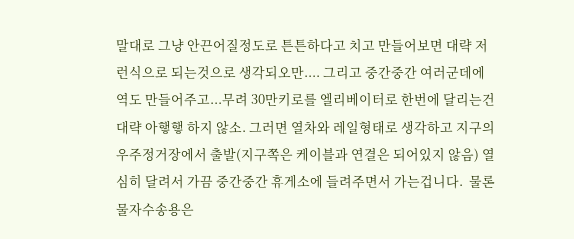말대로 그냥 안끈어질정도로 튼튼하다고 치고 만들어보면 대략 저런식으로 되는것으로 생각되오만.... 그리고 중간중간 여러군데에 역도 만들어주고...무려 30만키로를 엘리베이터로 한번에 달리는건 대략 아햏햏 하지 않소. 그러면 열차와 레일형태로 생각하고 지구의 우주정거장에서 출발(지구쪽은 케이블과 연결은 되어있지 않음) 열심히 달려서 가끔 중간중간 휴게소에 들려주면서 가는겁니다.  물론 물자수송용은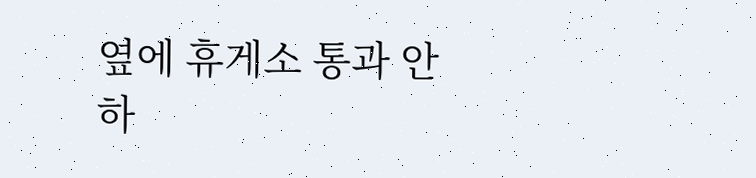옆에 휴게소 통과 안하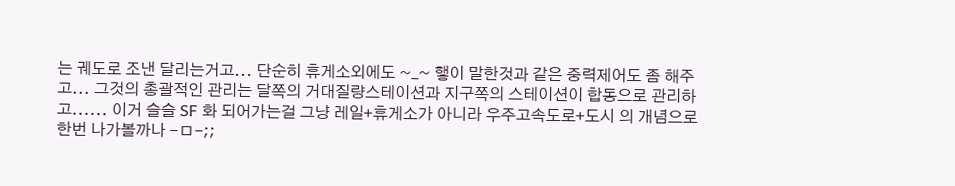는 궤도로 조낸 달리는거고... 단순히 휴게소외에도 ~_~ 햏이 말한것과 같은 중력제어도 좀 해주고... 그것의 총괄적인 관리는 달쪽의 거대질량스테이션과 지구쪽의 스테이션이 합동으로 관리하고...... 이거 슬슬 SF 화 되어가는걸 그냥 레일+휴게소가 아니라 우주고속도로+도시 의 개념으로 한번 나가볼까나 -ㅁ-;;